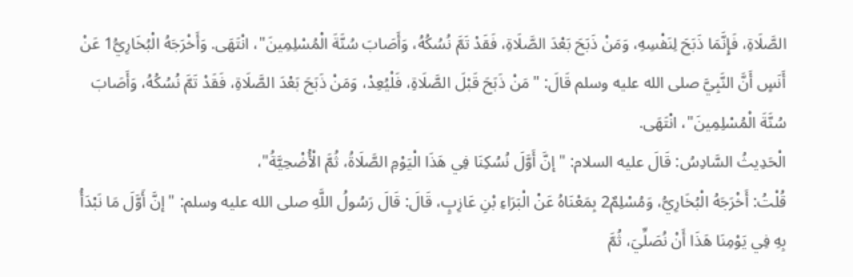الصَّلَاةِ، فَإِنَّمَا ذَبَحَ لِنَفْسِهِ، وَمَنْ ذَبَحَ بَعْدَ الصَّلَاةِ، فَقَدْ تَمَّ نُسُكُهُ، وَأَصَابَ سُنَّةَ الْمُسْلِمِينَ"، انْتَهَى. وَأَخْرَجَهُ الْبُخَارِيُّ1 عَنْ أَنَسٍ أَنَّ النَّبِيَّ صلى الله عليه وسلم قَالَ: "مَنْ ذَبَحَ قَبْلَ الصَّلَاةِ، فَلْيُعِدْ، وَمَنْ ذَبَحَ بَعْدَ الصَّلَاةِ، فَقَدْ تَمَّ نُسُكُهُ، وَأَصَابَ سُنَّةَ الْمُسْلِمِينَ"، انْتَهَى.
الْحَدِيثُ السَّادِسُ: قَالَ عليه السلام: "إنَّ أَوَّلَ نُسُكِنَا فِي هَذَا الْيَوْمِ الصَّلَاةُ، ثُمَّ الْأُضْحِيَّةُ"،
قُلْتُ: أَخْرَجَهُ الْبُخَارِيُّ، وَمُسْلِمٌ2 بِمَعْنَاهُ عَنْ الْبَرَاءِ بْنِ عَازِبٍ، قَالَ: قَالَ رَسُولُ اللَّهِ صلى الله عليه وسلم: "إنَّ أَوَّلَ مَا نَبْدَأُ بِهِ فِي يَوْمِنَا هَذَا أَنْ نُصَلِّيَ، ثُمَّ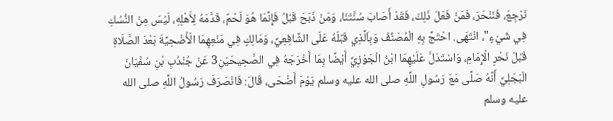نَرْجِعَ، فَنَنْحَرَ، فَمَنْ فَعَلَ ذَلِكَ، فَقَدْ أَصَابَ سُنَّتَنَا، وَمَنْ ذَبَحَ قَبْلُ فَإِنَّمَا هُوَ لَحْمٌ، قَدَّمَهُ لِأَهْلِهِ، لَيْسَ مِنْ النُّسُكِ فِي شَيْءٍ"، انْتَهَى. احْتَجَّ بِهِ الْمُصَنِّفُ وَبِاَلَّذِي قَبْلَهُ عَلَى الشَّافِعِيِّ، وَمَالِكٍ فِي مَنْعِهِمَا الْأُضْحِيَّةَ بَعْدَ الصَّلَاةِ قَبْلَ نَحْرِ الْإِمَامِ، وَاسْتَدَلَّ عَلَيْهِمَا ابْنُ الْجَوْزِيِّ أَيْضًا بِمَا أَخْرَجَهُ فِي الصَّحِيحَيْنِ3 عَنْ جُنْدُبِ بْنِ سُفْيَانَ الْبَجَلِيِّ أَنَّهُ صَلَّى مَعَ رَسُولِ اللَّهِ صلى الله عليه وسلم يَوْمَ أَضْحَى، قَالَ: فَانْصَرَفَ رَسُولُ اللَّهِ صلى الله عليه وسلم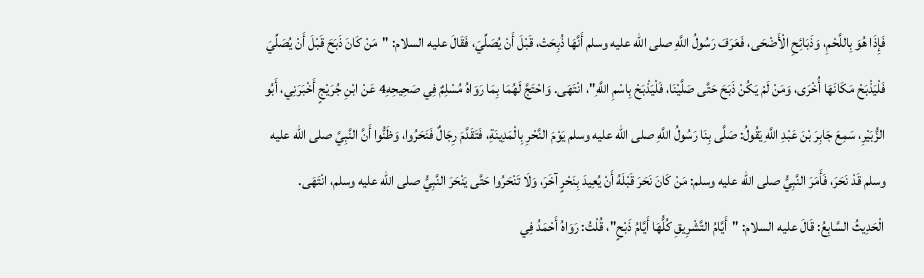فَإِذَا هُوَ بِاللَّحْمِ، وَذَبَائِحِ الْأَضْحَى، فَعَرَفَ رَسُولُ اللَّهِ صلى الله عليه وسلم أَنَّهَا ذُبِحَتْ، قَبْلَ أَنْ يُصَلِّيَ، فَقَالَ عليه السلام: "مَنْ كَانَ ذَبَحَ قَبْلَ أَنْ يُصَلِّيَ فَلْيَذْبَحْ مَكَانَهَا أُخْرَى، وَمَنْ لَمْ يَكُنْ ذَبَحَ حَتَّى صَلَّيْنَا، فَلْيَذْبَحْ بِاسْمِ اللَّهِ"، انْتَهَى. وَاحْتَجَّ لَهُمَا بِمَا رَوَاهُ مُسْلِمٌ فِي صَحِيحِهِ4 عَنْ ابْنِ جُرَيْجٍ أَخْبَرَنِي، أَبُو الزُّبَيْرِ، سَمِعَ جَابِرَ بْنَ عَبْدِ اللَّهِ يَقُولُ: صَلَّى بِنَا رَسُولُ اللَّهِ صلى الله عليه وسلم يَوْمَ النَّحْرِ بِالْمَدِينَةِ، فَتَقَدَّمَ رِجَالٌ فَنَحَرُوا، وَظَنُّوا أَنَّ النَّبِيَّ صلى الله عليه وسلم قَدْ نَحَرَ، فَأَمَرَ النَّبِيُّ صلى الله عليه وسلم: مَنْ كَانَ نَحَرَ قَبْلَهُ أَنْ يُعِيدَ بِنَحْرٍ آخَرَ، وَلَا تَنْحَرُوا حَتَّى يَنْحَرَ النَّبِيُّ صلى الله عليه وسلم، انْتَهَى.
الْحَدِيثُ السَّابِعُ: قَالَ عليه السلام: "أَيَّامُ التَّشْرِيقِ كُلُّهَا أَيَّامُ ذَبْحٍ"، قُلْتُ: رَوَاهُ أَحْمَدُ فِي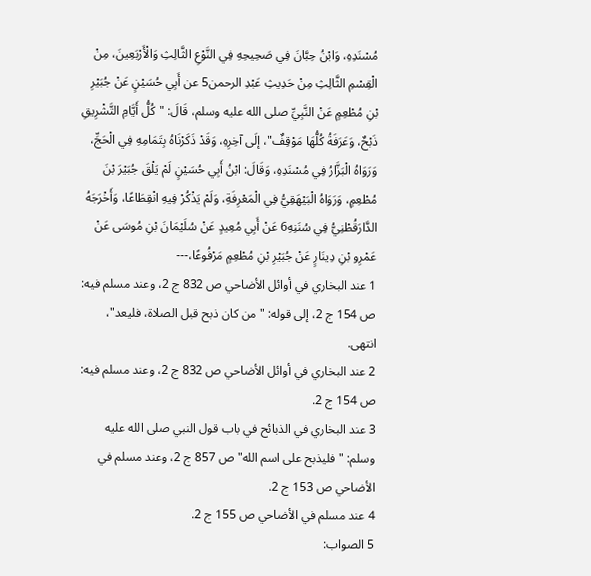مُسْنَدِهِ، وَابْنُ حِبَّانَ فِي صَحِيحِهِ فِي النَّوْعِ الثَّالِثِ وَالْأَرْبَعِينَ، مِنْ الْقِسْمِ الثَّالِثِ مِنْ حَدِيثِ عَبْدِ الرحمن5 عن أَبِي حُسَيْنٍ عَنْ جُبَيْرِ بْنِ مُطْعِمٍ عَنْ النَّبِيِّ صلى الله عليه وسلم، قَالَ: "كُلُّ أَيَّامِ التَّشْرِيقِ ذَبْحٌ، وَعَرَفَةُ كُلُّهَا مَوْقِفٌ"، إلَى آخِرِهِ، وَقَدْ ذَكَرْنَاهُ بِتَمَامِهِ فِي الْحَجِّ، وَرَوَاهُ الْبَزَّارُ فِي مُسْنَدِهِ، وَقَالَ: ابْنُ أَبِي حُسَيْنٍ لَمْ يَلْقَ جُبَيْرَ بْنَ مُطْعِمٍ، وَرَوَاهُ الْبَيْهَقِيُّ فِي الْمَعْرِفَةِ، وَلَمْ يَذْكُرْ فِيهِ انْقِطَاعًا، وَأَخْرَجَهُ الدَّارَقُطْنِيُّ فِي سُنَنِهِ6 عَنْ أَبِي مُعِيدٍ عَنْ سُلَيْمَانَ بْنِ مُوسَى عَنْ عَمْرِو بْنِ دِينَارٍ عَنْ جُبَيْرِ بْنِ مُطْعِمٍ مَرْفُوعًا،---
1 عند البخاري في أوائل الأضاحي ص 832 ج 2، وعند مسلم فيه: ص 154 ج 2، إلى قوله: "من كان ذبح قبل الصلاة، فليعد"، انتهى.
2 عند البخاري في أوائل الأضاحي ص 832 ج 2، وعند مسلم فيه: ص 154 ج 2.
3 عند البخاري في الذبائح في باب قول النبي صلى الله عليه وسلم: "فليذبح على اسم الله" ص 857 ج 2، وعند مسلم في الأضاحي ص 153 ج 2.
4 عند مسلم في الأضاحي ص 155 ج 2.
5 الصواب: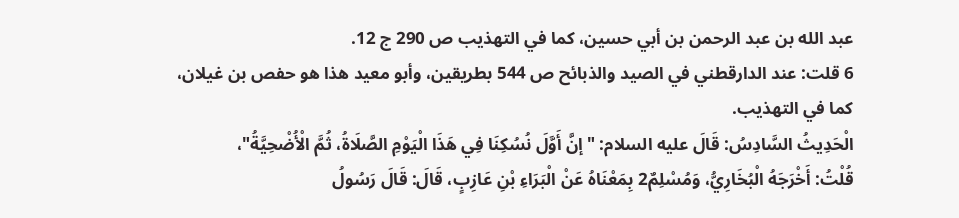عبد الله بن عبد الرحمن بن أبي حسين، كما في التهذيب ص 290 ج 12.
6 قلت: عند الدارقطني في الصيد والذبائح ص 544 بطريقين، وأبو معيد هذا هو حفص بن غيلان، كما في التهذيب.
الْحَدِيثُ السَّادِسُ: قَالَ عليه السلام: "إنَّ أَوَّلَ نُسُكِنَا فِي هَذَا الْيَوْمِ الصَّلَاةُ، ثُمَّ الْأُضْحِيَّةُ"،
قُلْتُ: أَخْرَجَهُ الْبُخَارِيُّ، وَمُسْلِمٌ2 بِمَعْنَاهُ عَنْ الْبَرَاءِ بْنِ عَازِبٍ، قَالَ: قَالَ رَسُولُ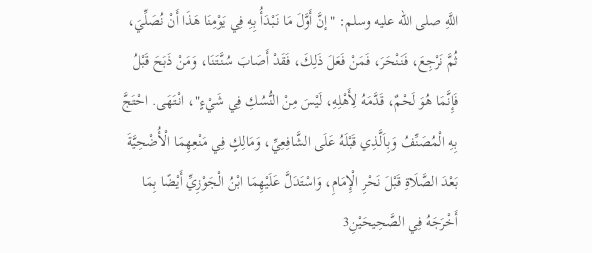اللَّهِ صلى الله عليه وسلم: "إنَّ أَوَّلَ مَا نَبْدَأُ بِهِ فِي يَوْمِنَا هَذَا أَنْ نُصَلِّيَ، ثُمَّ نَرْجِعَ، فَنَنْحَرَ، فَمَنْ فَعَلَ ذَلِكَ، فَقَدْ أَصَابَ سُنَّتَنَا، وَمَنْ ذَبَحَ قَبْلُ فَإِنَّمَا هُوَ لَحْمٌ، قَدَّمَهُ لِأَهْلِهِ، لَيْسَ مِنْ النُّسُكِ فِي شَيْءٍ"، انْتَهَى. احْتَجَّ بِهِ الْمُصَنِّفُ وَبِاَلَّذِي قَبْلَهُ عَلَى الشَّافِعِيِّ، وَمَالِكٍ فِي مَنْعِهِمَا الْأُضْحِيَّةَ بَعْدَ الصَّلَاةِ قَبْلَ نَحْرِ الْإِمَامِ، وَاسْتَدَلَّ عَلَيْهِمَا ابْنُ الْجَوْزِيِّ أَيْضًا بِمَا أَخْرَجَهُ فِي الصَّحِيحَيْنِ3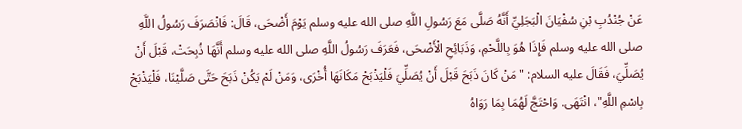عَنْ جُنْدُبِ بْنِ سُفْيَانَ الْبَجَلِيِّ أَنَّهُ صَلَّى مَعَ رَسُولِ اللَّهِ صلى الله عليه وسلم يَوْمَ أَضْحَى، قَالَ: فَانْصَرَفَ رَسُولُ اللَّهِ صلى الله عليه وسلم فَإِذَا هُوَ بِاللَّحْمِ، وَذَبَائِحِ الْأَضْحَى، فَعَرَفَ رَسُولُ اللَّهِ صلى الله عليه وسلم أَنَّهَا ذُبِحَتْ، قَبْلَ أَنْ يُصَلِّيَ، فَقَالَ عليه السلام: "مَنْ كَانَ ذَبَحَ قَبْلَ أَنْ يُصَلِّيَ فَلْيَذْبَحْ مَكَانَهَا أُخْرَى، وَمَنْ لَمْ يَكُنْ ذَبَحَ حَتَّى صَلَّيْنَا، فَلْيَذْبَحْ بِاسْمِ اللَّهِ"، انْتَهَى. وَاحْتَجَّ لَهُمَا بِمَا رَوَاهُ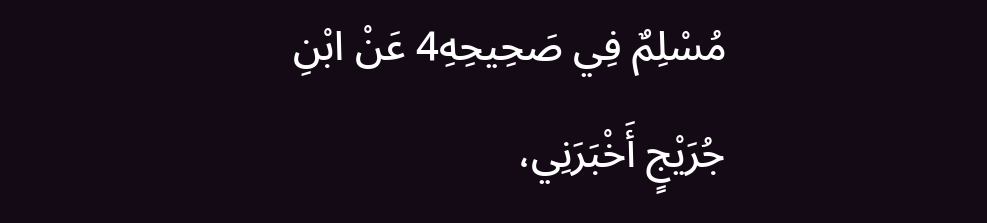مُسْلِمٌ فِي صَحِيحِهِ4 عَنْ ابْنِ جُرَيْجٍ أَخْبَرَنِي،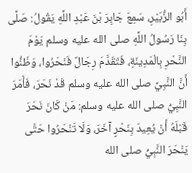أَبُو الزُّبَيْرِ، سَمِعَ جَابِرَ بْنَ عَبْدِ اللَّهِ يَقُولُ: صَلَّى بِنَا رَسُولُ اللَّهِ صلى الله عليه وسلم يَوْمَ النَّحْرِ بِالْمَدِينَةِ، فَتَقَدَّمَ رِجَالٌ فَنَحَرُوا، وَظَنُّوا أَنَّ النَّبِيَّ صلى الله عليه وسلم قَدْ نَحَرَ، فَأَمَرَ النَّبِيُّ صلى الله عليه وسلم: مَنْ كَانَ نَحَرَ قَبْلَهُ أَنْ يُعِيدَ بِنَحْرٍ آخَرَ، وَلَا تَنْحَرُوا حَتَّى يَنْحَرَ النَّبِيُّ صلى الله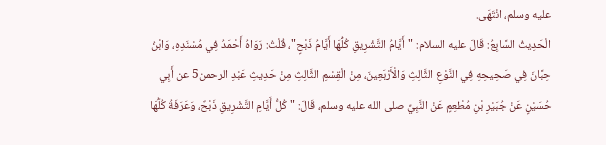عليه وسلم، انْتَهَى.
الْحَدِيثُ السَّابِعُ: قَالَ عليه السلام: "أَيَّامُ التَّشْرِيقِ كُلُّهَا أَيَّامُ ذَبْحٍ"، قُلْتُ: رَوَاهُ أَحْمَدُ فِي مُسْنَدِهِ، وَابْنُ حِبَّانَ فِي صَحِيحِهِ فِي النَّوْعِ الثَّالِثِ وَالْأَرْبَعِينَ، مِنْ الْقِسْمِ الثَّالِثِ مِنْ حَدِيثِ عَبْدِ الرحمن5 عن أَبِي حُسَيْنٍ عَنْ جُبَيْرِ بْنِ مُطْعِمٍ عَنْ النَّبِيِّ صلى الله عليه وسلم، قَالَ: "كُلُّ أَيَّامِ التَّشْرِيقِ ذَبْحٌ، وَعَرَفَةُ كُلُّهَا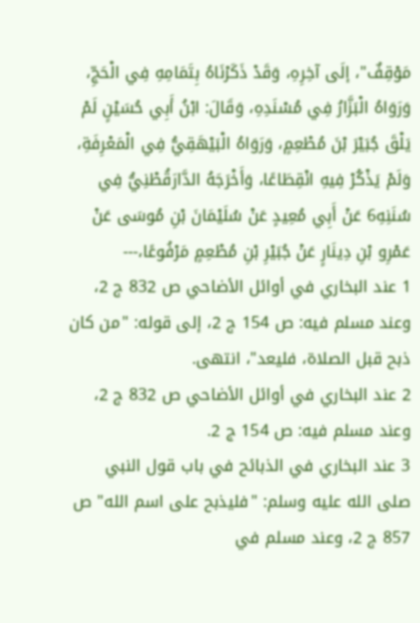مَوْقِفٌ"، إلَى آخِرِهِ، وَقَدْ ذَكَرْنَاهُ بِتَمَامِهِ فِي الْحَجِّ، وَرَوَاهُ الْبَزَّارُ فِي مُسْنَدِهِ، وَقَالَ: ابْنُ أَبِي حُسَيْنٍ لَمْ يَلْقَ جُبَيْرَ بْنَ مُطْعِمٍ، وَرَوَاهُ الْبَيْهَقِيُّ فِي الْمَعْرِفَةِ، وَلَمْ يَذْكُرْ فِيهِ انْقِطَاعًا، وَأَخْرَجَهُ الدَّارَقُطْنِيُّ فِي سُنَنِهِ6 عَنْ أَبِي مُعِيدٍ عَنْ سُلَيْمَانَ بْنِ مُوسَى عَنْ عَمْرِو بْنِ دِينَارٍ عَنْ جُبَيْرِ بْنِ مُطْعِمٍ مَرْفُوعًا،---
1 عند البخاري في أوائل الأضاحي ص 832 ج 2، وعند مسلم فيه: ص 154 ج 2، إلى قوله: "من كان ذبح قبل الصلاة، فليعد"، انتهى.
2 عند البخاري في أوائل الأضاحي ص 832 ج 2، وعند مسلم فيه: ص 154 ج 2.
3 عند البخاري في الذبائح في باب قول النبي صلى الله عليه وسلم: "فليذبح على اسم الله" ص 857 ج 2، وعند مسلم في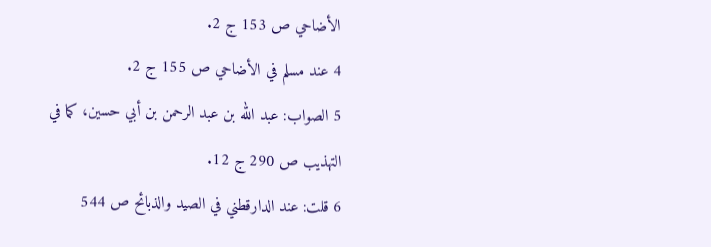الأضاحي ص 153 ج 2.
4 عند مسلم في الأضاحي ص 155 ج 2.
5 الصواب: عبد الله بن عبد الرحمن بن أبي حسين، كما في التهذيب ص 290 ج 12.
6 قلت: عند الدارقطني في الصيد والذبائح ص 544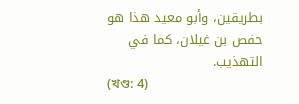بطريقين، وأبو معيد هذا هو حفص بن غيلان، كما في التهذيب.
(খণ্ড: 4)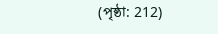(পৃষ্ঠা: 212)